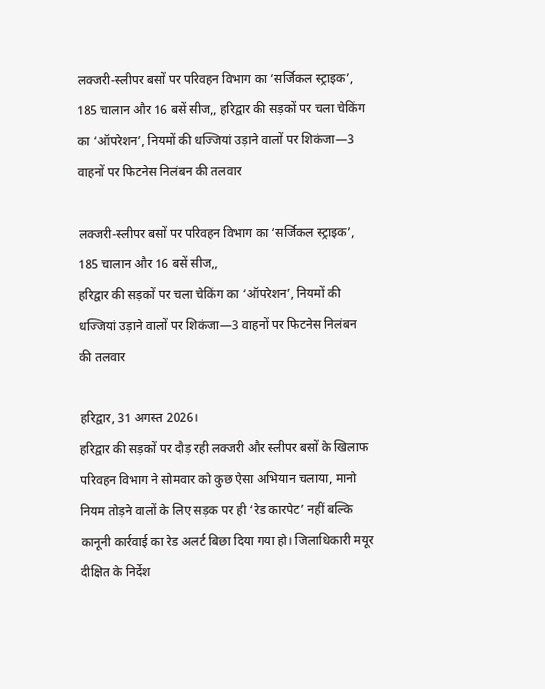लक्जरी-स्लीपर बसों पर परिवहन विभाग का ‘सर्जिकल स्ट्राइक’, 185 चालान और 16 बसें सीज,, हरिद्वार की सड़कों पर चला चेकिंग का ‘ऑपरेशन’, नियमों की धज्जियां उड़ाने वालों पर शिकंजा—3 वाहनों पर फिटनेस निलंबन की तलवार

लक्जरी-स्लीपर बसों पर परिवहन विभाग का ‘सर्जिकल स्ट्राइक’, 185 चालान और 16 बसें सीज,,
हरिद्वार की सड़कों पर चला चेकिंग का ‘ऑपरेशन’, नियमों की धज्जियां उड़ाने वालों पर शिकंजा—3 वाहनों पर फिटनेस निलंबन की तलवार

हरिद्वार, 31 अगस्त 2026।
हरिद्वार की सड़कों पर दौड़ रही लक्जरी और स्लीपर बसों के खिलाफ परिवहन विभाग ने सोमवार को कुछ ऐसा अभियान चलाया, मानो नियम तोड़ने वालों के लिए सड़क पर ही ‘रेड कारपेट’ नहीं बल्कि कानूनी कार्रवाई का रेड अलर्ट बिछा दिया गया हो। जिलाधिकारी मयूर दीक्षित के निर्देश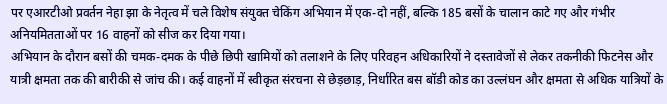पर एआरटीओ प्रवर्तन नेहा झा के नेतृत्व में चले विशेष संयुक्त चेकिंग अभियान में एक-दो नहीं, बल्कि 185 बसों के चालान काटे गए और गंभीर अनियमितताओं पर 16 वाहनों को सीज कर दिया गया।
अभियान के दौरान बसों की चमक-दमक के पीछे छिपी खामियों को तलाशने के लिए परिवहन अधिकारियों ने दस्तावेजों से लेकर तकनीकी फिटनेस और यात्री क्षमता तक की बारीकी से जांच की। कई वाहनों में स्वीकृत संरचना से छेड़छाड़, निर्धारित बस बॉडी कोड का उल्लंघन और क्षमता से अधिक यात्रियों के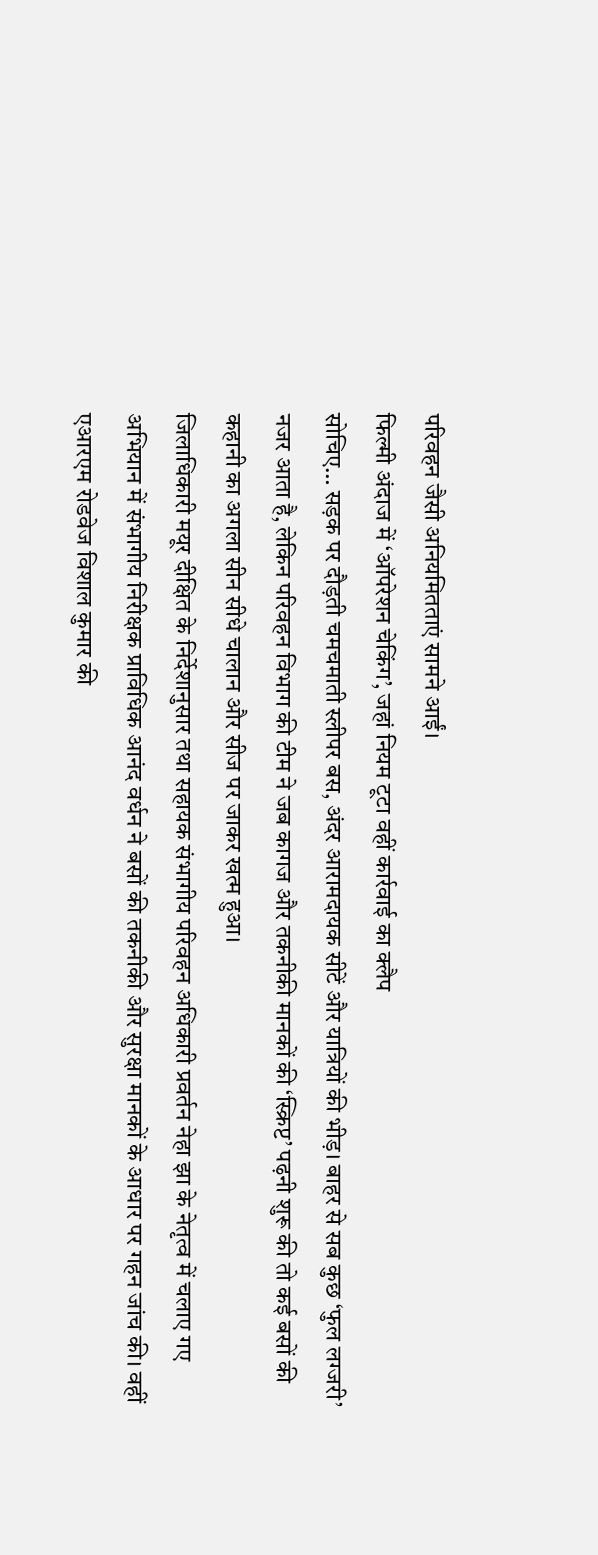परिवहन जैसी अनियमितताएं सामने आईं।
फिल्मी अंदाज में ‘ऑपरेशन चेकिंग’, जहां नियम टूटा वहीं कार्रवाई का क्लैप
सोचिए… सड़क पर दौड़ती चमचमाती स्लीपर बस, अंदर आरामदायक सीटें और यात्रियों की भीड़। बाहर से सब कुछ ‘फुल लग्जरी’ नजर आता है, लेकिन परिवहन विभाग की टीम ने जब कागज और तकनीकी मानकों की ‘स्क्रिप्ट’ पढ़नी शुरू की तो कई बसों की कहानी का अगला सीन सीधे चालान और सीज पर जाकर खत्म हुआ।
जिलाधिकारी मयूर दीक्षित के निर्देशानुसार तथा सहायक संभागीय परिवहन अधिकारी प्रवर्तन नेहा झा के नेतृत्व में चलाए गए अभियान में संभागीय निरीक्षक प्राविधिक आनंद वर्धन ने बसों की तकनीकी और सुरक्षा मानकों के आधार पर गहन जांच की। वहीं एआरएम रोडवेज विशाल कुमार की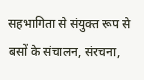सहभागिता से संयुक्त रूप से बसों के संचालन, संरचना,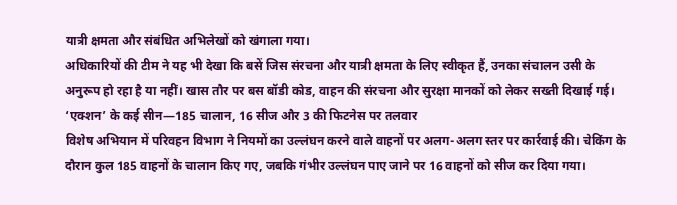यात्री क्षमता और संबंधित अभिलेखों को खंगाला गया।
अधिकारियों की टीम ने यह भी देखा कि बसें जिस संरचना और यात्री क्षमता के लिए स्वीकृत हैं, उनका संचालन उसी के अनुरूप हो रहा है या नहीं। खास तौर पर बस बॉडी कोड, वाहन की संरचना और सुरक्षा मानकों को लेकर सख्ती दिखाई गई।
‘एक्शन’ के कई सीन—185 चालान, 16 सीज और 3 की फिटनेस पर तलवार
विशेष अभियान में परिवहन विभाग ने नियमों का उल्लंघन करने वाले वाहनों पर अलग-अलग स्तर पर कार्रवाई की। चेकिंग के दौरान कुल 185 वाहनों के चालान किए गए, जबकि गंभीर उल्लंघन पाए जाने पर 16 वाहनों को सीज कर दिया गया।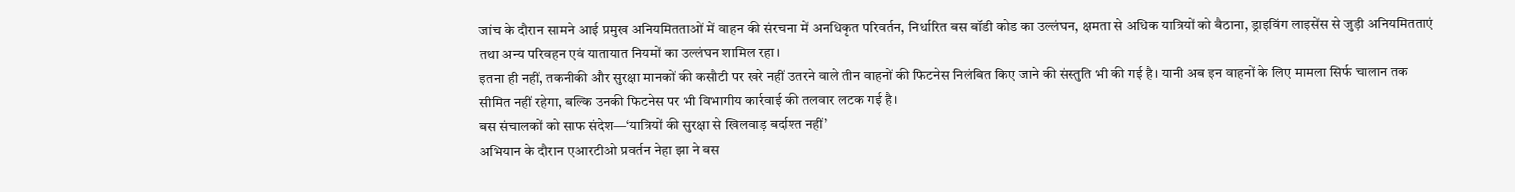जांच के दौरान सामने आई प्रमुख अनियमितताओं में वाहन की संरचना में अनधिकृत परिवर्तन, निर्धारित बस बॉडी कोड का उल्लंघन, क्षमता से अधिक यात्रियों को बैठाना, ड्राइविंग लाइसेंस से जुड़ी अनियमितताएं तथा अन्य परिवहन एवं यातायात नियमों का उल्लंघन शामिल रहा।
इतना ही नहीं, तकनीकी और सुरक्षा मानकों की कसौटी पर खरे नहीं उतरने वाले तीन वाहनों की फिटनेस निलंबित किए जाने की संस्तुति भी की गई है। यानी अब इन वाहनों के लिए मामला सिर्फ चालान तक सीमित नहीं रहेगा, बल्कि उनकी फिटनेस पर भी विभागीय कार्रवाई की तलवार लटक गई है।
बस संचालकों को साफ संदेश—‘यात्रियों की सुरक्षा से खिलवाड़ बर्दाश्त नहीं’
अभियान के दौरान एआरटीओ प्रवर्तन नेहा झा ने बस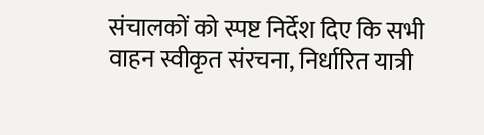संचालकों को स्पष्ट निर्देश दिए कि सभी वाहन स्वीकृत संरचना, निर्धारित यात्री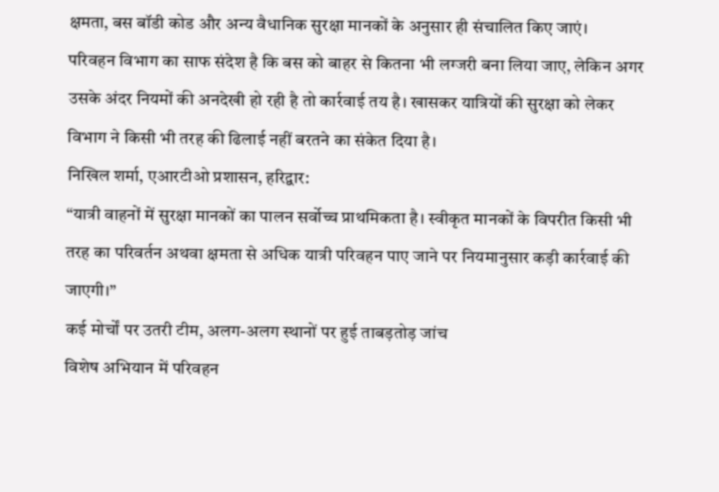क्षमता, बस बॉडी कोड और अन्य वैधानिक सुरक्षा मानकों के अनुसार ही संचालित किए जाएं।
परिवहन विभाग का साफ संदेश है कि बस को बाहर से कितना भी लग्जरी बना लिया जाए, लेकिन अगर उसके अंदर नियमों की अनदेखी हो रही है तो कार्रवाई तय है। खासकर यात्रियों की सुरक्षा को लेकर विभाग ने किसी भी तरह की ढिलाई नहीं बरतने का संकेत दिया है।
निखिल शर्मा, एआरटीओ प्रशासन, हरिद्वार:
“यात्री वाहनों में सुरक्षा मानकों का पालन सर्वोच्च प्राथमिकता है। स्वीकृत मानकों के विपरीत किसी भी तरह का परिवर्तन अथवा क्षमता से अधिक यात्री परिवहन पाए जाने पर नियमानुसार कड़ी कार्रवाई की जाएगी।”
कई मोर्चों पर उतरी टीम, अलग-अलग स्थानों पर हुई ताबड़तोड़ जांच
विशेष अभियान में परिवहन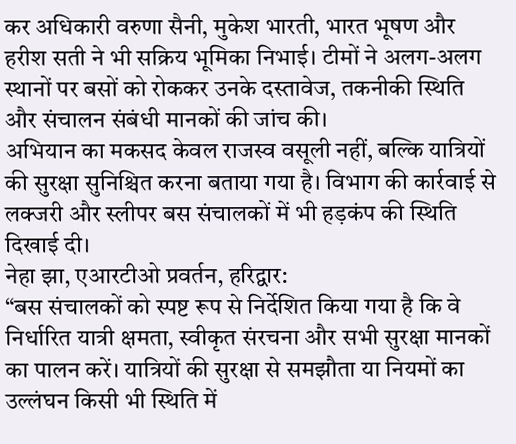कर अधिकारी वरुणा सैनी, मुकेश भारती, भारत भूषण और हरीश सती ने भी सक्रिय भूमिका निभाई। टीमों ने अलग-अलग स्थानों पर बसों को रोककर उनके दस्तावेज, तकनीकी स्थिति और संचालन संबंधी मानकों की जांच की।
अभियान का मकसद केवल राजस्व वसूली नहीं, बल्कि यात्रियों की सुरक्षा सुनिश्चित करना बताया गया है। विभाग की कार्रवाई से लक्जरी और स्लीपर बस संचालकों में भी हड़कंप की स्थिति दिखाई दी।
नेहा झा, एआरटीओ प्रवर्तन, हरिद्वार:
“बस संचालकों को स्पष्ट रूप से निर्देशित किया गया है कि वे निर्धारित यात्री क्षमता, स्वीकृत संरचना और सभी सुरक्षा मानकों का पालन करें। यात्रियों की सुरक्षा से समझौता या नियमों का उल्लंघन किसी भी स्थिति में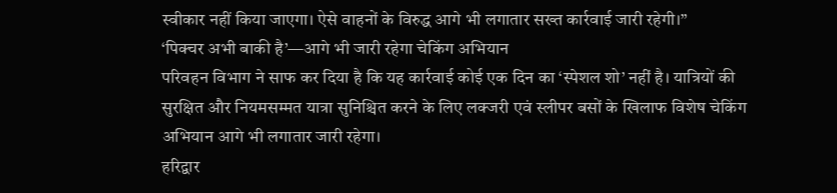स्वीकार नहीं किया जाएगा। ऐसे वाहनों के विरुद्ध आगे भी लगातार सख्त कार्रवाई जारी रहेगी।”
‘पिक्चर अभी बाकी है’—आगे भी जारी रहेगा चेकिंग अभियान
परिवहन विभाग ने साफ कर दिया है कि यह कार्रवाई कोई एक दिन का ‘स्पेशल शो’ नहीं है। यात्रियों की सुरक्षित और नियमसम्मत यात्रा सुनिश्चित करने के लिए लक्जरी एवं स्लीपर बसों के खिलाफ विशेष चेकिंग अभियान आगे भी लगातार जारी रहेगा।
हरिद्वार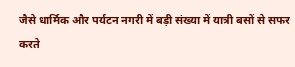जैसे धार्मिक और पर्यटन नगरी में बड़ी संख्या में यात्री बसों से सफर करते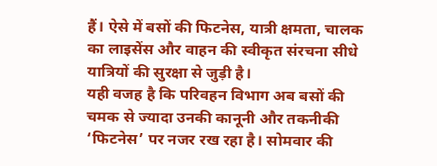हैं। ऐसे में बसों की फिटनेस, यात्री क्षमता, चालक का लाइसेंस और वाहन की स्वीकृत संरचना सीधे यात्रियों की सुरक्षा से जुड़ी है।
यही वजह है कि परिवहन विभाग अब बसों की चमक से ज्यादा उनकी कानूनी और तकनीकी ‘फिटनेस’ पर नजर रख रहा है। सोमवार की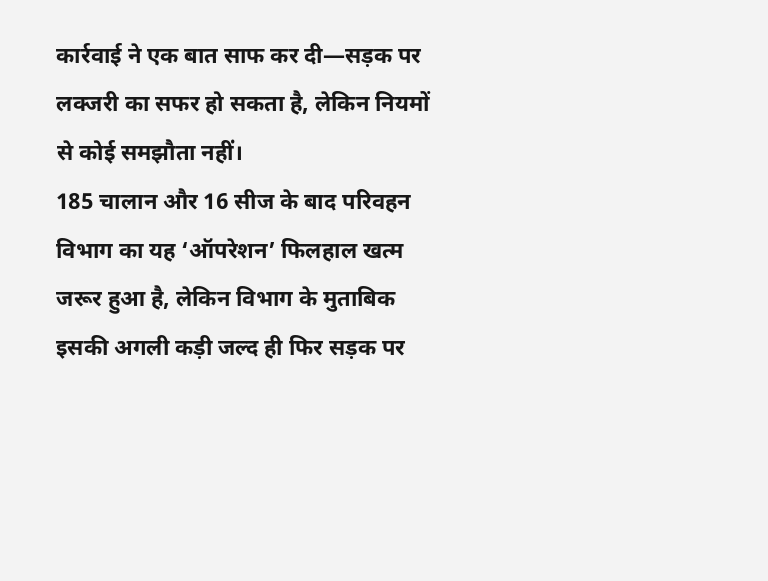कार्रवाई ने एक बात साफ कर दी—सड़क पर लक्जरी का सफर हो सकता है, लेकिन नियमों से कोई समझौता नहीं।
185 चालान और 16 सीज के बाद परिवहन विभाग का यह ‘ऑपरेशन’ फिलहाल खत्म जरूर हुआ है, लेकिन विभाग के मुताबिक इसकी अगली कड़ी जल्द ही फिर सड़क पर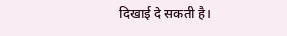दिखाई दे सकती है।